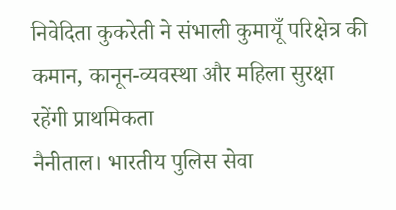निवेदिता कुकरेती ने संभाली कुमायूँ परिक्षेत्र की कमान, कानून-व्यवस्था और महिला सुरक्षा रहेंगी प्राथमिकता
नैनीताल। भारतीय पुलिस सेवा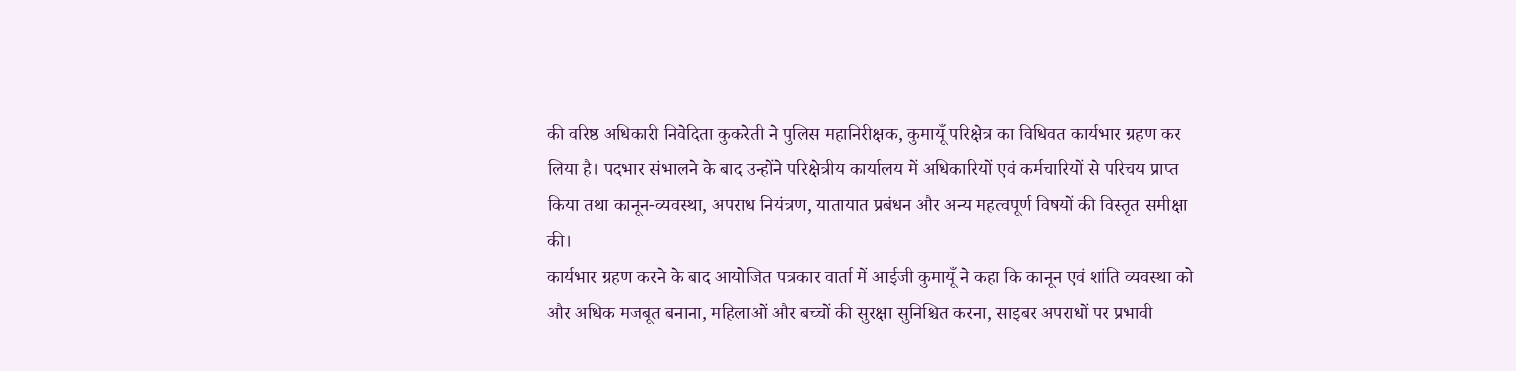की वरिष्ठ अधिकारी निवेदिता कुकरेती ने पुलिस महानिरीक्षक, कुमायूँ परिक्षेत्र का विधिवत कार्यभार ग्रहण कर लिया है। पदभार संभालने के बाद उन्होंने परिक्षेत्रीय कार्यालय में अधिकारियों एवं कर्मचारियों से परिचय प्राप्त किया तथा कानून-व्यवस्था, अपराध नियंत्रण, यातायात प्रबंधन और अन्य महत्वपूर्ण विषयों की विस्तृत समीक्षा की।
कार्यभार ग्रहण करने के बाद आयोजित पत्रकार वार्ता में आईजी कुमायूँ ने कहा कि कानून एवं शांति व्यवस्था को और अधिक मजबूत बनाना, महिलाओं और बच्चों की सुरक्षा सुनिश्चित करना, साइबर अपराधों पर प्रभावी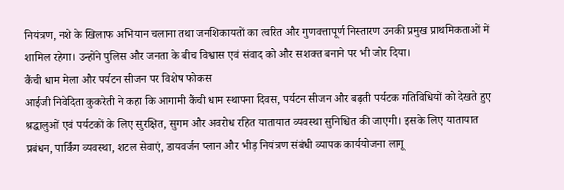नियंत्रण, नशे के खिलाफ अभियान चलाना तथा जनशिकायतों का त्वरित और गुणवत्तापूर्ण निस्तारण उनकी प्रमुख प्राथमिकताओं में शामिल रहेगा। उन्होंने पुलिस और जनता के बीच विश्वास एवं संवाद को और सशक्त बनाने पर भी जोर दिया।
कैंची धाम मेला और पर्यटन सीजन पर विशेष फोकस
आईजी निवेदिता कुकरेती ने कहा कि आगामी कैंची धाम स्थापना दिवस, पर्यटन सीजन और बढ़ती पर्यटक गतिविधियों को देखते हुए श्रद्धालुओं एवं पर्यटकों के लिए सुरक्षित, सुगम और अवरोध रहित यातायात व्यवस्था सुनिश्चित की जाएगी। इसके लिए यातायात प्रबंधन, पार्किंग व्यवस्था, शटल सेवाएं, डायवर्जन प्लान और भीड़ नियंत्रण संबंधी व्यापक कार्ययोजना लागू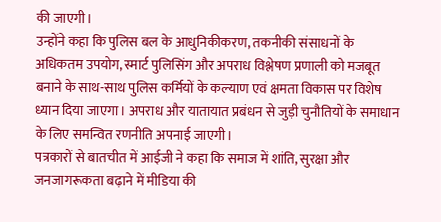की जाएगी।
उन्होंने कहा कि पुलिस बल के आधुनिकीकरण, तकनीकी संसाधनों के अधिकतम उपयोग, स्मार्ट पुलिसिंग और अपराध विश्लेषण प्रणाली को मजबूत बनाने के साथ-साथ पुलिस कर्मियों के कल्याण एवं क्षमता विकास पर विशेष ध्यान दिया जाएगा। अपराध और यातायात प्रबंधन से जुड़ी चुनौतियों के समाधान के लिए समन्वित रणनीति अपनाई जाएगी।
पत्रकारों से बातचीत में आईजी ने कहा कि समाज में शांति, सुरक्षा और जनजागरूकता बढ़ाने में मीडिया की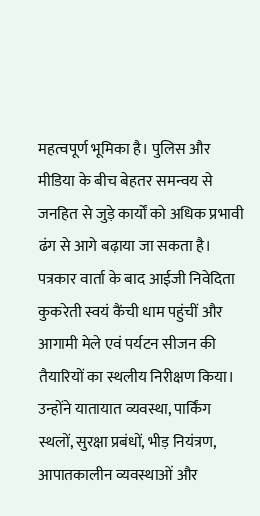महत्वपूर्ण भूमिका है। पुलिस और मीडिया के बीच बेहतर समन्वय से जनहित से जुड़े कार्यों को अधिक प्रभावी ढंग से आगे बढ़ाया जा सकता है।
पत्रकार वार्ता के बाद आईजी निवेदिता कुकरेती स्वयं कैंची धाम पहुंचीं और आगामी मेले एवं पर्यटन सीजन की तैयारियों का स्थलीय निरीक्षण किया। उन्होंने यातायात व्यवस्था, पार्किंग स्थलों, सुरक्षा प्रबंधों, भीड़ नियंत्रण, आपातकालीन व्यवस्थाओं और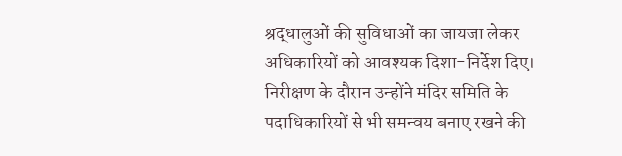श्रद्धालुओं की सुविधाओं का जायजा लेकर अधिकारियों को आवश्यक दिशा-निर्देश दिए।
निरीक्षण के दौरान उन्होंने मंदिर समिति के पदाधिकारियों से भी समन्वय बनाए रखने की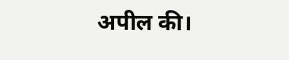अपील की।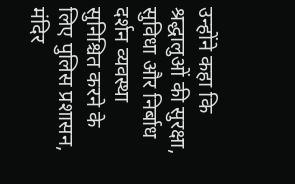उन्होंने कहा कि श्रद्धालुओं की सुरक्षा, सुविधा और निर्बाध दर्शन व्यवस्था सुनिश्चित करने के लिए पुलिस प्रशासन, मंदिर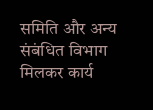समिति और अन्य संबंधित विभाग मिलकर कार्य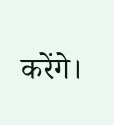करेंगे।